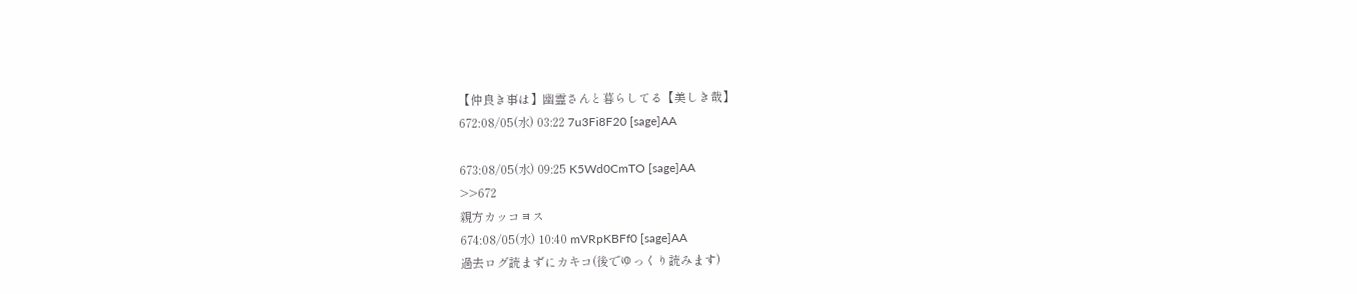【仲良き事は】幽霊さんと暮らしてる【美しき哉】
672:08/05(水) 03:22 7u3Fi8F20 [sage]AA

673:08/05(水) 09:25 K5Wd0CmTO [sage]AA
>>672
親方カッコヨス
674:08/05(水) 10:40 mVRpKBFf0 [sage]AA
過去ログ読まずにカキコ(後でゆっくり読みます)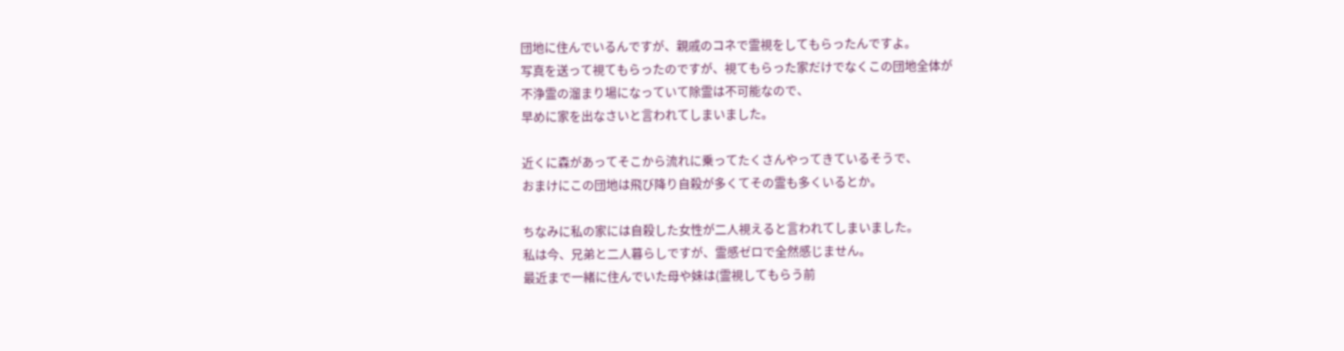団地に住んでいるんですが、親戚のコネで霊視をしてもらったんですよ。
写真を送って視てもらったのですが、視てもらった家だけでなくこの団地全体が
不浄霊の溜まり場になっていて除霊は不可能なので、
早めに家を出なさいと言われてしまいました。

近くに森があってそこから流れに乗ってたくさんやってきているそうで、
おまけにこの団地は飛び降り自殺が多くてその霊も多くいるとか。

ちなみに私の家には自殺した女性が二人視えると言われてしまいました。
私は今、兄弟と二人暮らしですが、霊感ゼロで全然感じません。
最近まで一緒に住んでいた母や妹は(霊視してもらう前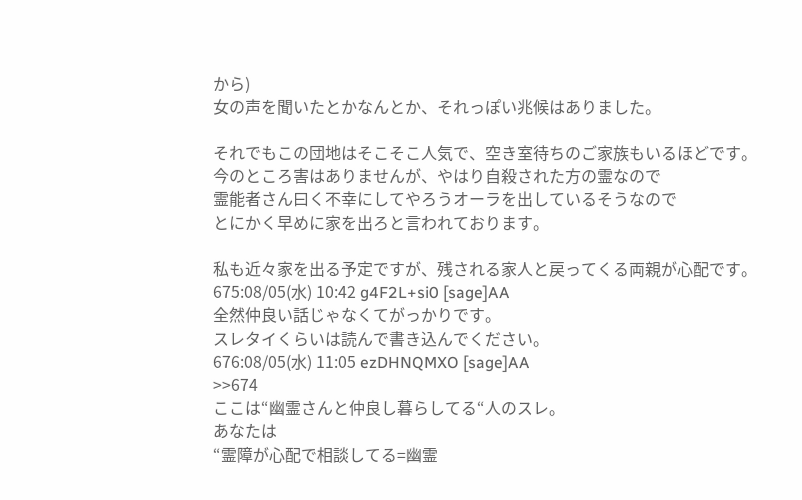から)
女の声を聞いたとかなんとか、それっぽい兆候はありました。

それでもこの団地はそこそこ人気で、空き室待ちのご家族もいるほどです。
今のところ害はありませんが、やはり自殺された方の霊なので
霊能者さん曰く不幸にしてやろうオーラを出しているそうなので
とにかく早めに家を出ろと言われております。

私も近々家を出る予定ですが、残される家人と戻ってくる両親が心配です。
675:08/05(水) 10:42 g4F2L+si0 [sage]AA
全然仲良い話じゃなくてがっかりです。
スレタイくらいは読んで書き込んでください。
676:08/05(水) 11:05 ezDHNQMXO [sage]AA
>>674
ここは“幽霊さんと仲良し暮らしてる“人のスレ。
あなたは
“霊障が心配で相談してる=幽霊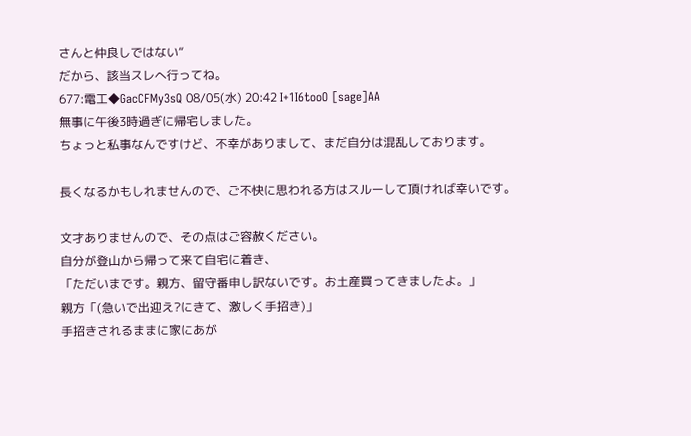さんと仲良しではない“
だから、該当スレへ行ってね。
677:電工◆GacCFMy3sQ 08/05(水) 20:42 I+1I6tooO [sage]AA
無事に午後3時過ぎに帰宅しました。
ちょっと私事なんですけど、不幸がありまして、まだ自分は混乱しております。

長くなるかもしれませんので、ご不快に思われる方はスルーして頂ければ幸いです。

文才ありませんので、その点はご容赦ください。
自分が登山から帰って来て自宅に着き、
「ただいまです。親方、留守番申し訳ないです。お土産買ってきましたよ。」
親方「(急いで出迎え?にきて、激しく手招き)」
手招きされるままに家にあが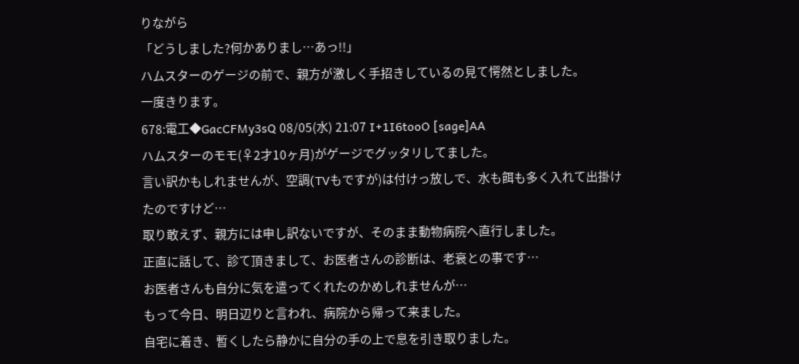りながら
「どうしました?何かありまし…あっ!!」
ハムスターのゲージの前で、親方が激しく手招きしているの見て愕然としました。
一度きります。
678:電工◆GacCFMy3sQ 08/05(水) 21:07 I+1I6tooO [sage]AA
ハムスターのモモ(♀2才10ヶ月)がゲージでグッタリしてました。
言い訳かもしれませんが、空調(TVもですが)は付けっ放しで、水も餌も多く入れて出掛けたのですけど…
取り敢えず、親方には申し訳ないですが、そのまま動物病院へ直行しました。
正直に話して、診て頂きまして、お医者さんの診断は、老衰との事です…
お医者さんも自分に気を遣ってくれたのかめしれませんが…
もって今日、明日辺りと言われ、病院から帰って来ました。
自宅に着き、暫くしたら静かに自分の手の上で息を引き取りました。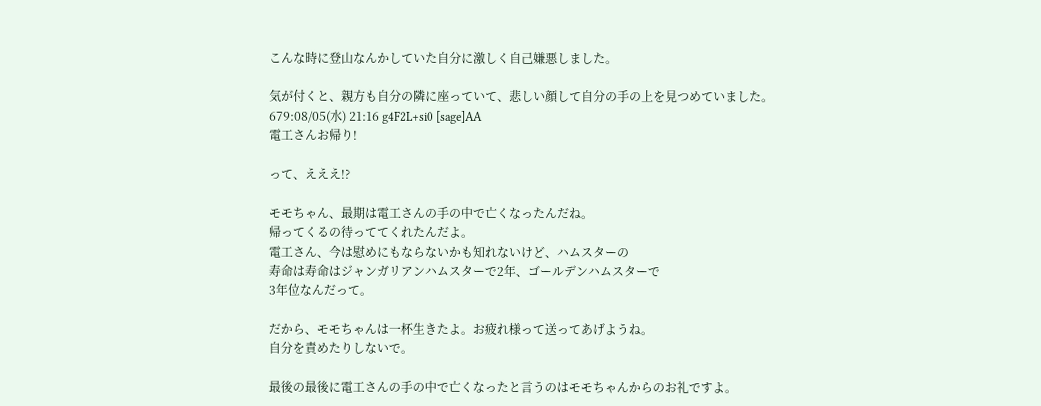こんな時に登山なんかしていた自分に激しく自己嫌悪しました。

気が付くと、親方も自分の隣に座っていて、悲しい顔して自分の手の上を見つめていました。
679:08/05(水) 21:16 g4F2L+si0 [sage]AA
電工さんお帰り!

って、えええ!?

モモちゃん、最期は電工さんの手の中で亡くなったんだね。
帰ってくるの待っててくれたんだよ。
電工さん、今は慰めにもならないかも知れないけど、ハムスターの
寿命は寿命はジャンガリアンハムスターで2年、ゴールデンハムスターで
3年位なんだって。

だから、モモちゃんは一杯生きたよ。お疲れ様って送ってあげようね。
自分を責めたりしないで。

最後の最後に電工さんの手の中で亡くなったと言うのはモモちゃんからのお礼ですよ。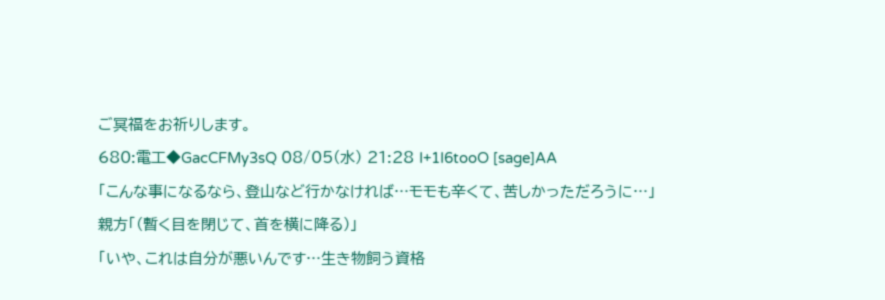ご冥福をお祈りします。
680:電工◆GacCFMy3sQ 08/05(水) 21:28 I+1I6tooO [sage]AA
「こんな事になるなら、登山など行かなければ…モモも辛くて、苦しかっただろうに…」
親方「(暫く目を閉じて、首を横に降る)」
「いや、これは自分が悪いんです…生き物飼う資格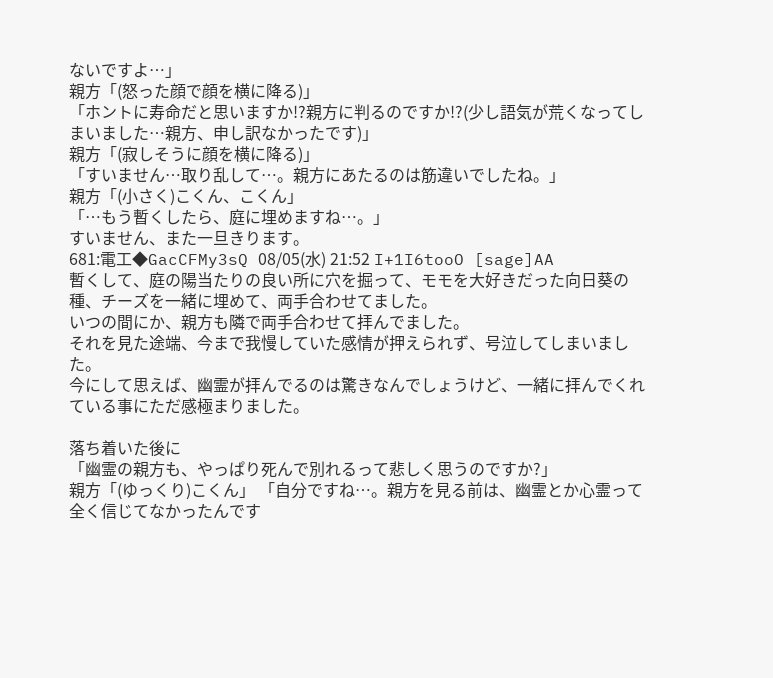ないですよ…」
親方「(怒った顔で顔を横に降る)」
「ホントに寿命だと思いますか!?親方に判るのですか!?(少し語気が荒くなってしまいました…親方、申し訳なかったです)」
親方「(寂しそうに顔を横に降る)」
「すいません…取り乱して…。親方にあたるのは筋違いでしたね。」
親方「(小さく)こくん、こくん」
「…もう暫くしたら、庭に埋めますね…。」
すいません、また一旦きります。
681:電工◆GacCFMy3sQ 08/05(水) 21:52 I+1I6tooO [sage]AA
暫くして、庭の陽当たりの良い所に穴を掘って、モモを大好きだった向日葵の種、チーズを一緒に埋めて、両手合わせてました。
いつの間にか、親方も隣で両手合わせて拝んでました。
それを見た途端、今まで我慢していた感情が押えられず、号泣してしまいました。
今にして思えば、幽霊が拝んでるのは驚きなんでしょうけど、一緒に拝んでくれている事にただ感極まりました。

落ち着いた後に
「幽霊の親方も、やっぱり死んで別れるって悲しく思うのですか?」
親方「(ゆっくり)こくん」 「自分ですね…。親方を見る前は、幽霊とか心霊って全く信じてなかったんです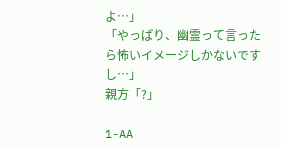よ…」
「やっぱり、幽霊って言ったら怖いイメージしかないですし…」
親方「?」

1-AA